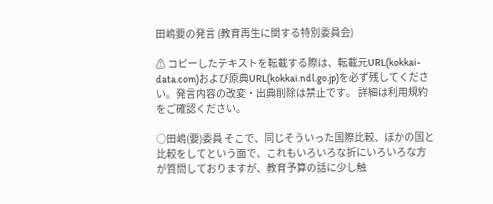田嶋要の発言 (教育再生に関する特別委員会)

⚠ コピーしたテキストを転載する際は、転載元URL(kokkai-data.com)および原典URL(kokkai.ndl.go.jp)を必ず残してください。発言内容の改変・出典削除は禁止です。 詳細は利用規約をご確認ください。

○田嶋(要)委員 そこで、同じそういった国際比較、ほかの国と比較をしてという面で、これもいろいろな折にいろいろな方が質問しておりますが、教育予算の話に少し触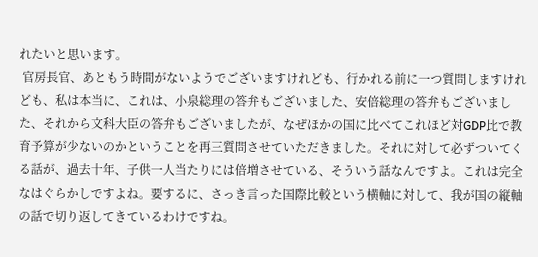れたいと思います。
 官房長官、あともう時間がないようでございますけれども、行かれる前に一つ質問しますけれども、私は本当に、これは、小泉総理の答弁もございました、安倍総理の答弁もございました、それから文科大臣の答弁もございましたが、なぜほかの国に比べてこれほど対GDP比で教育予算が少ないのかということを再三質問させていただきました。それに対して必ずついてくる話が、過去十年、子供一人当たりには倍増させている、そういう話なんですよ。これは完全なはぐらかしですよね。要するに、さっき言った国際比較という横軸に対して、我が国の縦軸の話で切り返してきているわけですね。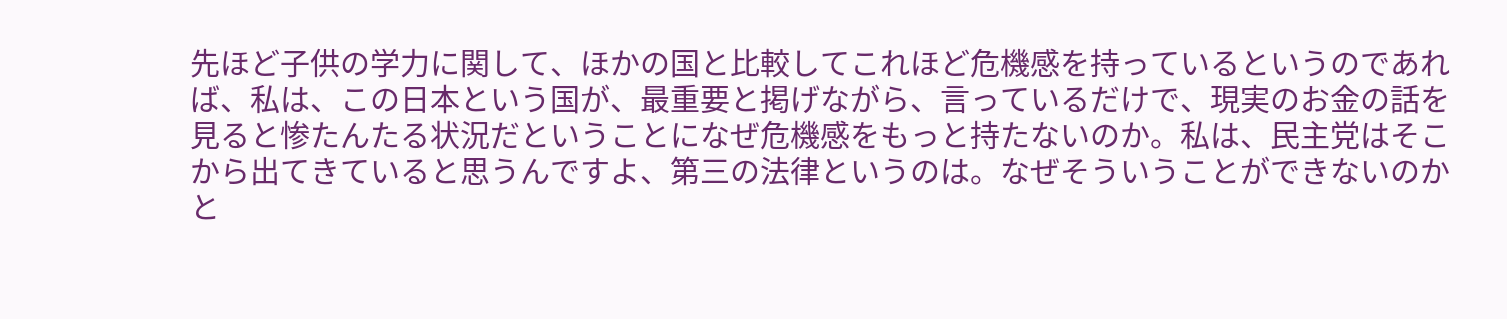先ほど子供の学力に関して、ほかの国と比較してこれほど危機感を持っているというのであれば、私は、この日本という国が、最重要と掲げながら、言っているだけで、現実のお金の話を見ると惨たんたる状況だということになぜ危機感をもっと持たないのか。私は、民主党はそこから出てきていると思うんですよ、第三の法律というのは。なぜそういうことができないのかと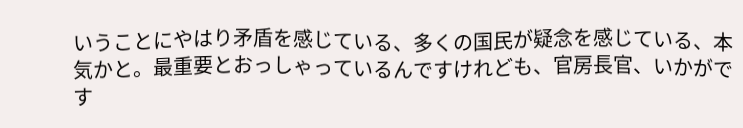いうことにやはり矛盾を感じている、多くの国民が疑念を感じている、本気かと。最重要とおっしゃっているんですけれども、官房長官、いかがです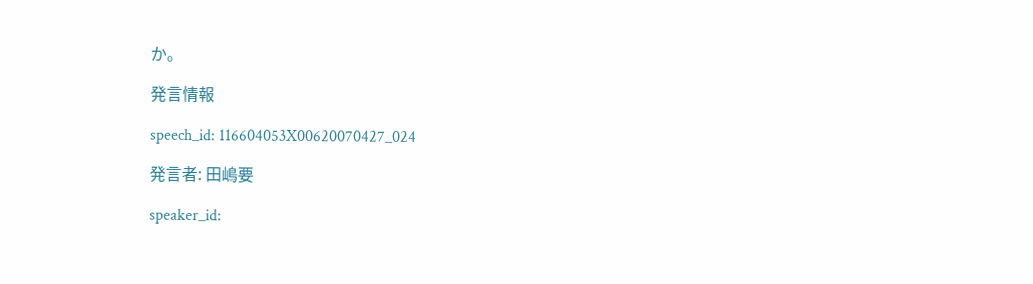か。

発言情報

speech_id: 116604053X00620070427_024

発言者: 田嶋要

speaker_id: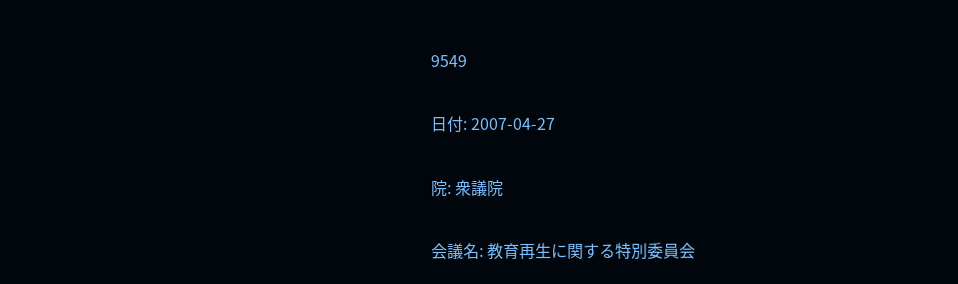9549

日付: 2007-04-27

院: 衆議院

会議名: 教育再生に関する特別委員会